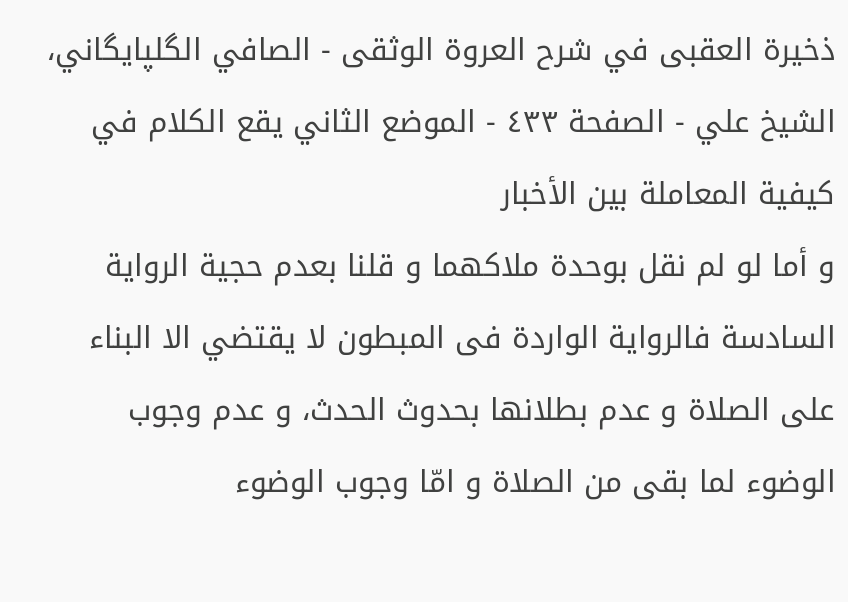ذخيرة العقبى في شرح العروة الوثقى - الصافي الگلپايگاني، الشيخ علي - الصفحة ٤٣٣ - الموضع الثاني يقع الكلام في كيفية المعاملة بين الأخبار
و أما لو لم نقل بوحدة ملاكهما و قلنا بعدم حجية الرواية السادسة فالرواية الواردة فى المبطون لا يقتضي الا البناء على الصلاة و عدم بطلانها بحدوث الحدث، و عدم وجوب الوضوء لما بقى من الصلاة و امّا وجوب الوضوء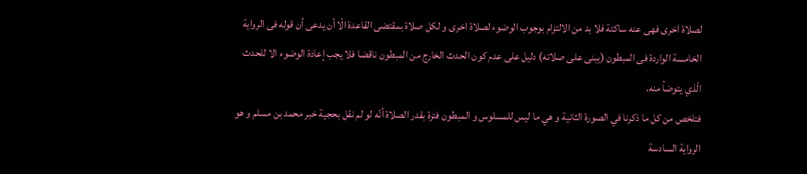لصلاة اخرى فهى عنه ساكتة فلا بد من الالتزام بوجوب الوضوء لصلاة اخرى و لكل صلاة بمقتضى القاعدة الّا أن يدعى أن قوله فى الرواية الخامسة الواردة فى المبطون (يبنى على صلاته) دليل على عدم كون الحدث الخارج من المبطون ناقضا فلا يجب إعادة الوضوء الا للحدث الّذي يتوضأ منه.
فتلخص من كل ما ذكرنا في الصورة الثانية و هي ما ليس للمسلوس و المبطون فترة بقدر الصلاة أنّه لو لم نقل بحجية خبر محمد بن مسلم و هو الرواية السادسة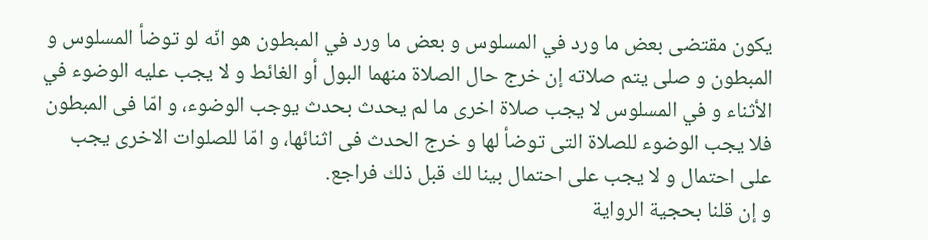يكون مقتضى بعض ما ورد في المسلوس و بعض ما ورد في المبطون هو انّه لو توضأ المسلوس و المبطون و صلى يتم صلاته إن خرج حال الصلاة منهما البول أو الغائط و لا يجب عليه الوضوء في الأثناء و في المسلوس لا يجب صلاة اخرى ما لم يحدث بحدث يوجب الوضوء، و امّا فى المبطون فلا يجب الوضوء للصلاة التى توضأ لها و خرج الحدث فى اثنائها، و امّا للصلوات الاخرى يجب على احتمال و لا يجب على احتمال بينا لك قبل ذلك فراجع.
و إن قلنا بحجية الرواية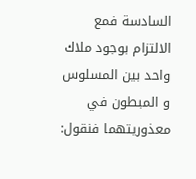السادسة فمع الالتزام بوجود ملاك واحد بين المسلوس و المبطون في معذوريتهما فنقول: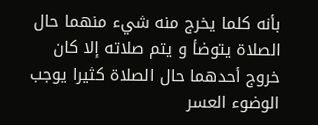بأنه كلما يخرج منه شيء منهما حال الصلاة يتوضأ و يتم صلاته إلا كان خروج أحدهما حال الصلاة كثيرا يوجب الوضوء العسر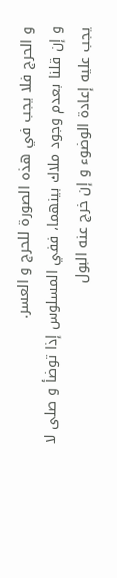و الحرج فلا يجب في هذه الصورة للحرج و العسر.
و إن قلنا بعدم وجود ملاك بينهما، ففي المسلوس إذا توضأ و صلى لا يجب عليه إعادة الوضوء و إن خرج عنه البول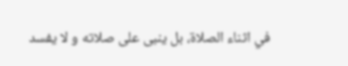في اثناء الصلاة، بل ينبى على صلاته و لا يفسد